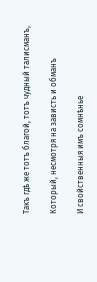Такъ гдѣ же тотъ благой, тотъ чудный талисманъ,

Который, несмотря на зависть и обманъ

И свойственныя имъ сомнѣнье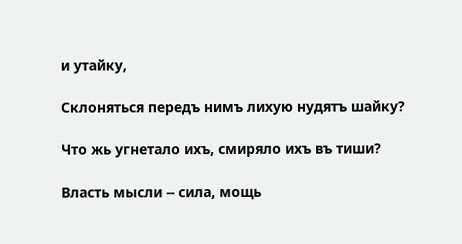и утайку,

Склоняться передъ нимъ лихую нудятъ шайку?

Что жь угнетало ихъ, смиряло ихъ въ тиши?

Власть мысли -- сила, мощь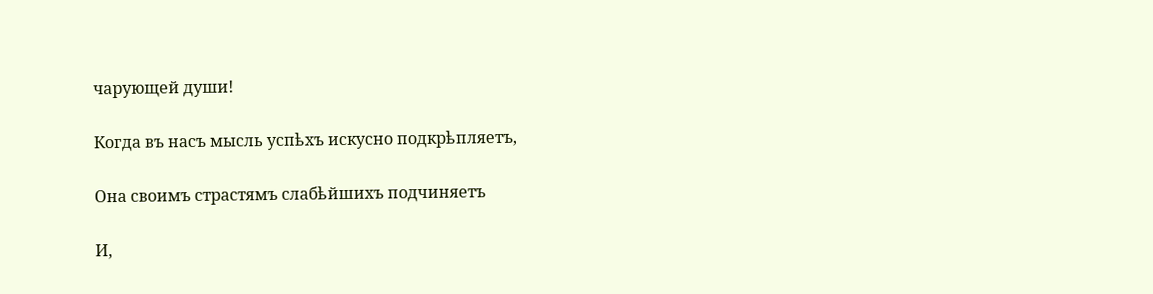чарующей души!

Когда въ насъ мысль успѣхъ искусно подкрѣпляетъ,

Она своимъ страстямъ слабѣйшихъ подчиняетъ

И,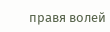правя волей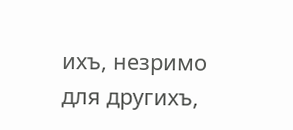ихъ, незримо для другихъ,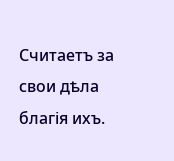Считаетъ за свои дѣла благія ихъ.